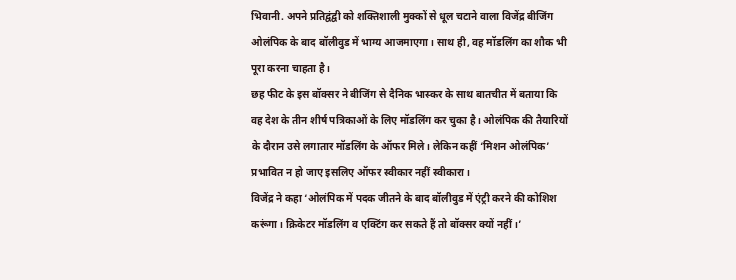भिवानी. अपने प्रतिद्वंद्वी को शक्तिशाली मुक्कों से धूल चटाने वाला विजेंद्र बीजिंग ओलंपिक के बाद बॉलीवुड में भाग्य आजमाएगा। साथ ही, वह मॉडलिंग का शौक भी पूरा करना चाहता है।
छह फीट के इस बॉक्सर ने बीजिंग से दैनिक भास्कर के साथ बातचीत में बताया कि वह देश के तीन शीर्ष पत्रिकाओं के लिए मॉडलिंग कर चुका है। ओलंपिक की तैयारियों के दौरान उसे लगातार मॉडलिंग के ऑफर मिले। लेकिन कहीं ‘मिशन ओलंपिक’ प्रभावित न हो जाए इसलिए ऑफर स्वीकार नहीं स्वीकारा।
विजेंद्र ने कहा ‘ओलंपिक में पदक जीतने के बाद बॉलीवुड में एंट्री करने की कोशिश करूंगा। क्रिकेटर मॉडलिंग व एक्टिंग कर सकते हैं तो बॉक्सर क्यों नहीं।’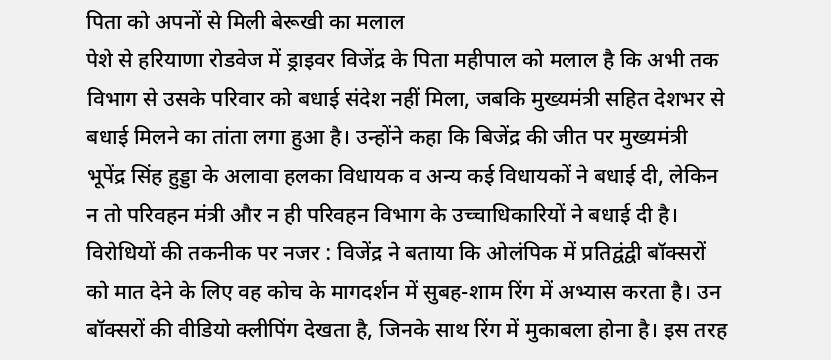पिता को अपनों से मिली बेरूखी का मलाल
पेशे से हरियाणा रोडवेज में ड्राइवर विजेंद्र के पिता महीपाल को मलाल है कि अभी तक विभाग से उसके परिवार को बधाई संदेश नहीं मिला, जबकि मुख्यमंत्री सहित देशभर से बधाई मिलने का तांता लगा हुआ है। उन्होंने कहा कि बिजेंद्र की जीत पर मुख्यमंत्री भूपेंद्र सिंह हुड्डा के अलावा हलका विधायक व अन्य कई विधायकों ने बधाई दी, लेकिन न तो परिवहन मंत्री और न ही परिवहन विभाग के उच्चाधिकारियों ने बधाई दी है।
विरोधियों की तकनीक पर नजर : विजेंद्र ने बताया कि ओलंपिक में प्रतिद्वंद्वी बॉक्सरों को मात देने के लिए वह कोच के मागदर्शन में सुबह-शाम रिंग में अभ्यास करता है। उन बॉक्सरों की वीडियो क्लीपिंग देखता है, जिनके साथ रिंग में मुकाबला होना है। इस तरह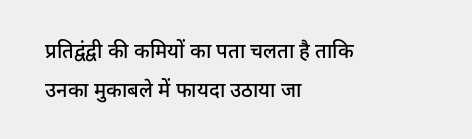प्रतिद्वंद्वी की कमियों का पता चलता है ताकि उनका मुकाबले में फायदा उठाया जा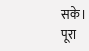सके।
पूरा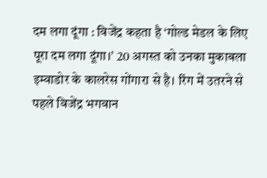दम लगा दूंगा : विजेंद्र कहता है ‘गोल्ड मेडल के लिए पूरा दम लगा दूंगा।’ 20 अगस्त को उनका मुकाबला इम्वाडोर के कालरेस गोंगारा से है। रिंग में उतरने से पहले विजेंद्र भगवान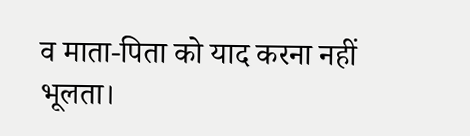व माता-पिता को याद करना नहीं भूलता।